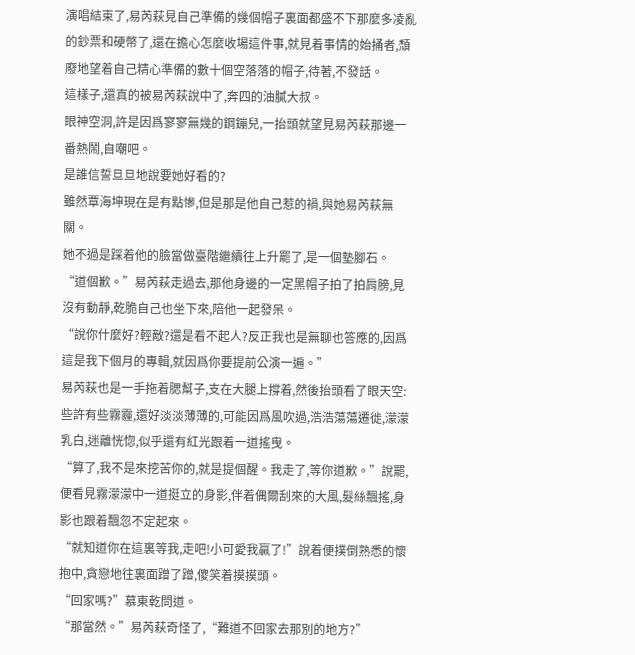演唱結束了,易芮萩見自己準備的幾個帽子裏面都盛不下那麼多凌亂的鈔票和硬幣了,還在擔心怎麼收場這件事,就見着事情的始捅者,頹廢地望着自己精心準備的數十個空落落的帽子,待著,不發話。
這樣子,還真的被易芮萩說中了,奔四的油膩大叔。
眼神空洞,許是因爲寥寥無幾的鋼鏰兒,一抬頭就望見易芮萩那邊一番熱鬧,自嘲吧。
是誰信誓旦旦地說要她好看的?
雖然覃海坤現在是有點慘,但是那是他自己惹的禍,與她易芮萩無關。
她不過是踩着他的臉當做臺階繼續往上升罷了,是一個墊腳石。
“道個歉。”易芮萩走過去,那他身邊的一定黑帽子拍了拍肩膀,見沒有動靜,乾脆自己也坐下來,陪他一起發呆。
“說你什麼好?輕敵?還是看不起人?反正我也是無聊也答應的,因爲這是我下個月的專輯,就因爲你要提前公演一遍。”
易芮萩也是一手拖着腮幫子,支在大腿上撐着,然後抬頭看了眼天空:些許有些霧霾,還好淡淡薄薄的,可能因爲風吹過,浩浩蕩蕩遷徙,濛濛乳白,迷離恍惚,似乎還有紅光跟着一道搖曳。
“算了,我不是來挖苦你的,就是提個醒。我走了,等你道歉。”說罷,便看見霧濛濛中一道挺立的身影,伴着偶爾刮來的大風,髮絲飄搖,身影也跟着飄忽不定起來。
“就知道你在這裏等我,走吧!小可愛我贏了!”說着便撲倒熟悉的懷抱中,貪戀地往裏面蹭了蹭,傻笑着摸摸頭。
“回家嗎?”慕東乾問道。
“那當然。”易芮萩奇怪了,“難道不回家去那別的地方?”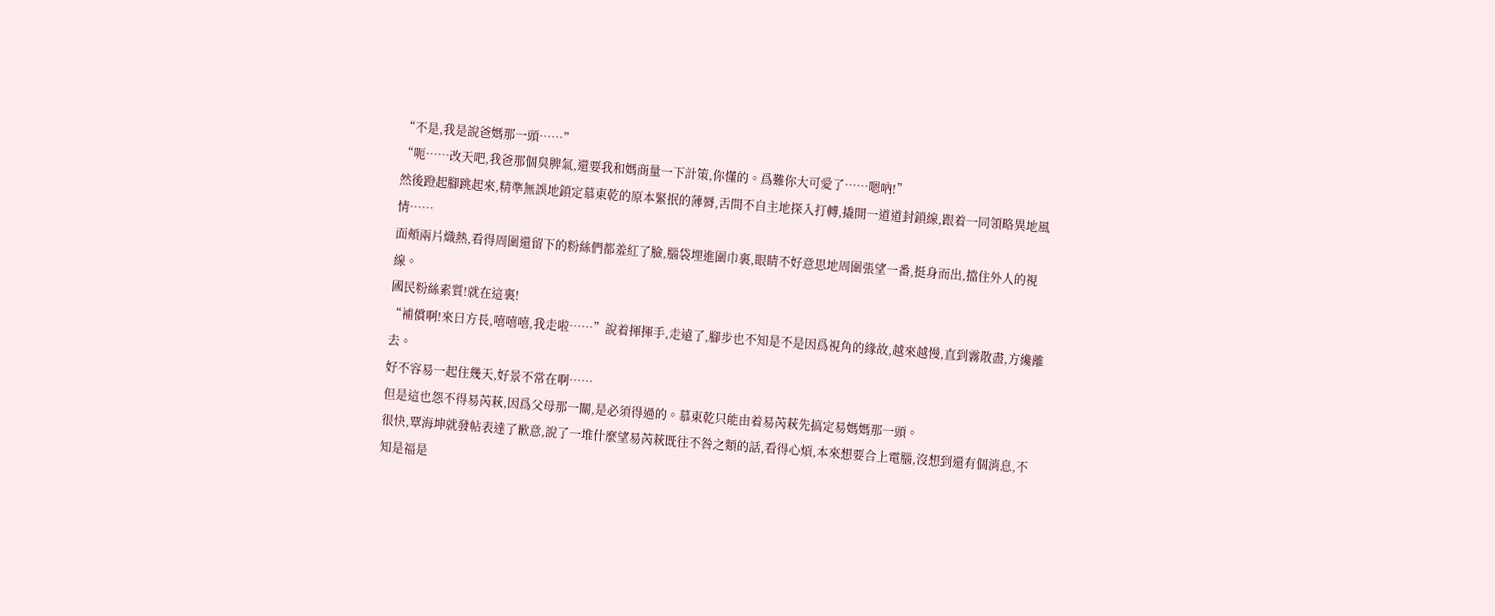“不是,我是說爸媽那一頭……”
“呃……改天吧,我爸那個臭脾氣,還要我和媽商量一下計策,你懂的。爲難你大可愛了……嗯吶!”
然後蹬起腳跳起來,精準無誤地鎖定慕東乾的原本緊抿的薄脣,舌間不自主地探入打轉,撬開一道道封鎖線,跟着一同領略異地風情……
面頰兩片熾熱,看得周圍還留下的粉絲們都羞紅了臉,腦袋埋進圍巾裏,眼睛不好意思地周圍張望一番,挺身而出,擋住外人的視線。
國民粉絲素質!就在這裏!
“補償啊!來日方長,嘻嘻嘻,我走啦……”說着揮揮手,走遠了,腳步也不知是不是因爲視角的緣故,越來越慢,直到霧散盡,方纔離去。
好不容易一起住幾天,好景不常在啊……
但是這也怨不得易芮萩,因爲父母那一關,是必須得過的。慕東乾只能由着易芮萩先搞定易媽媽那一頭。
很快,覃海坤就發帖表達了歉意,說了一堆什麼望易芮萩既往不咎之類的話,看得心煩,本來想要合上電腦,沒想到還有個消息,不知是福是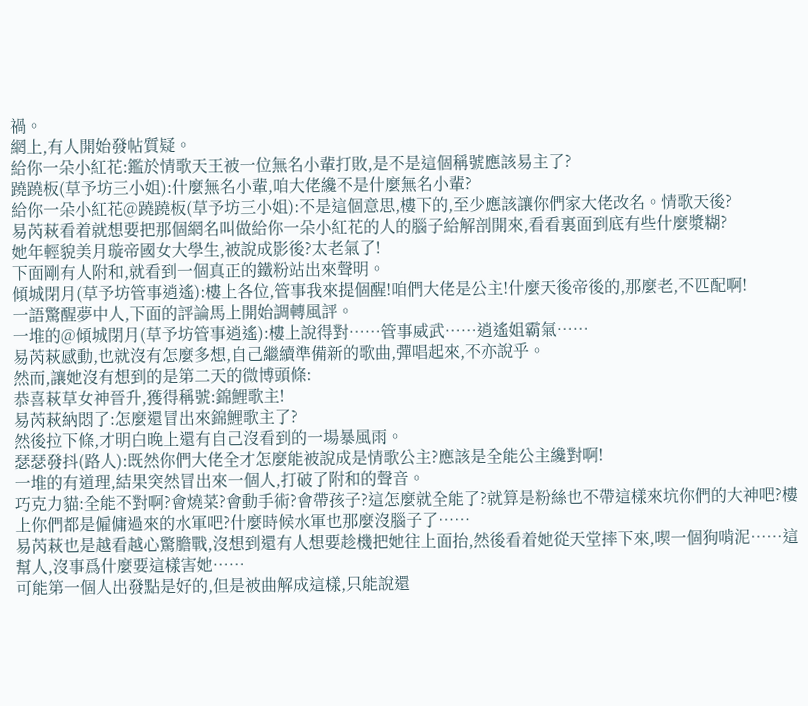禍。
網上,有人開始發帖質疑。
給你一朵小紅花:鑑於情歌天王被一位無名小輩打敗,是不是這個稱號應該易主了?
蹺蹺板(草予坊三小姐):什麼無名小輩,咱大佬纔不是什麼無名小輩?
給你一朵小紅花@蹺蹺板(草予坊三小姐):不是這個意思,樓下的,至少應該讓你們家大佬改名。情歌天後?
易芮萩看着就想要把那個網名叫做給你一朵小紅花的人的腦子給解剖開來,看看裏面到底有些什麼漿糊?
她年輕貌美月璇帝國女大學生,被說成影後?太老氣了!
下面剛有人附和,就看到一個真正的鐵粉站出來聲明。
傾城閉月(草予坊管事逍遙):樓上各位,管事我來提個醒!咱們大佬是公主!什麼天後帝後的,那麼老,不匹配啊!
一語驚醒夢中人,下面的評論馬上開始調轉風評。
一堆的@傾城閉月(草予坊管事逍遙):樓上說得對……管事威武……逍遙姐霸氣……
易芮萩感動,也就沒有怎麼多想,自己繼續準備新的歌曲,彈唱起來,不亦說乎。
然而,讓她沒有想到的是第二天的微博頭條:
恭喜萩草女神晉升,獲得稱號:錦鯉歌主!
易芮萩納悶了:怎麼還冒出來錦鯉歌主了?
然後拉下條,才明白晚上還有自己沒看到的一場暴風雨。
瑟瑟發抖(路人):既然你們大佬全才怎麼能被說成是情歌公主?應該是全能公主纔對啊!
一堆的有道理,結果突然冒出來一個人,打破了附和的聲音。
巧克力貓:全能不對啊?會燒菜?會動手術?會帶孩子?這怎麼就全能了?就算是粉絲也不帶這樣來坑你們的大神吧?樓上你們都是僱傭過來的水軍吧?什麼時候水軍也那麼沒腦子了……
易芮萩也是越看越心驚膽戰,沒想到還有人想要趁機把她往上面抬,然後看着她從天堂摔下來,喫一個狗啃泥……這幫人,沒事爲什麼要這樣害她……
可能第一個人出發點是好的,但是被曲解成這樣,只能說還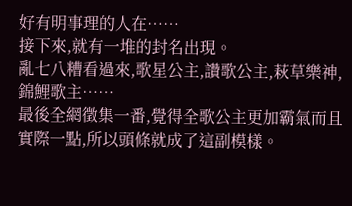好有明事理的人在……
接下來,就有一堆的封名出現。
亂七八糟看過來,歌星公主,讚歌公主,萩草樂神,錦鯉歌主……
最後全網徵集一番,覺得全歌公主更加霸氣而且實際一點,所以頭條就成了這副模樣。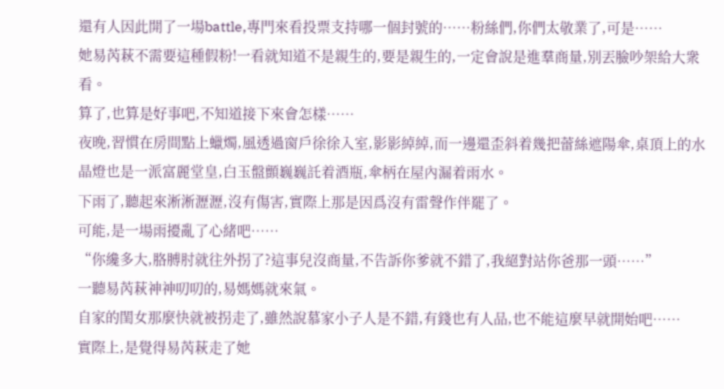還有人因此開了一場battle,專門來看投票支持哪一個封號的……粉絲們,你們太敬業了,可是……
她易芮萩不需要這種假粉!一看就知道不是親生的,要是親生的,一定會說是進羣商量,別丟臉吵架給大衆看。
算了,也算是好事吧,不知道接下來會怎樣……
夜晚,習慣在房間點上蠟燭,風透過窗戶徐徐入室,影影綽綽,而一邊還歪斜着幾把蕾絲遮陽傘,桌頂上的水晶燈也是一派富麗堂皇,白玉盤顫巍巍託着酒瓶,傘柄在屋內漏着雨水。
下雨了,聽起來淅淅瀝瀝,沒有傷害,實際上那是因爲沒有雷聲作伴罷了。
可能,是一場雨擾亂了心緒吧……
“你纔多大,胳膊肘就往外拐了?這事兒沒商量,不告訴你爹就不錯了,我絕對站你爸那一頭……”
一聽易芮萩神神叨叨的,易媽媽就來氣。
自家的閨女那麼快就被拐走了,雖然說慕家小子人是不錯,有錢也有人品,也不能這麼早就開始吧……
實際上,是覺得易芮萩走了她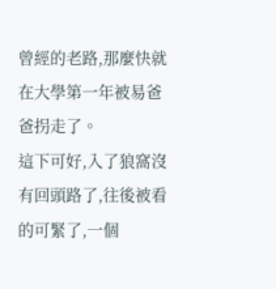曾經的老路,那麼快就在大學第一年被易爸爸拐走了。
這下可好,入了狼窩沒有回頭路了,往後被看的可緊了,一個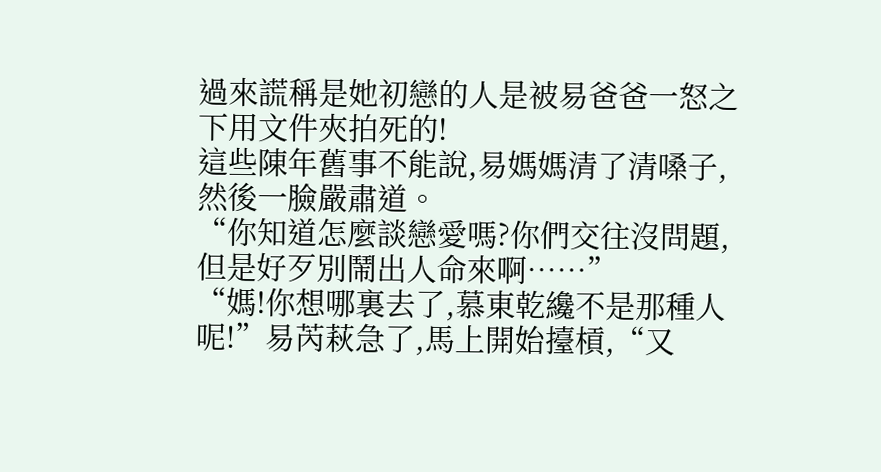過來謊稱是她初戀的人是被易爸爸一怒之下用文件夾拍死的!
這些陳年舊事不能說,易媽媽清了清嗓子,然後一臉嚴肅道。
“你知道怎麼談戀愛嗎?你們交往沒問題,但是好歹別鬧出人命來啊……”
“媽!你想哪裏去了,慕東乾纔不是那種人呢!”易芮萩急了,馬上開始擡槓,“又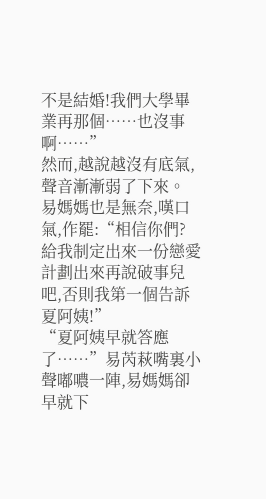不是結婚!我們大學畢業再那個……也沒事啊……”
然而,越說越沒有底氣,聲音漸漸弱了下來。
易媽媽也是無奈,嘆口氣,作罷:“相信你們?給我制定出來一份戀愛計劃出來再說破事兒吧,否則我第一個告訴夏阿姨!”
“夏阿姨早就答應了……”易芮萩嘴裏小聲嘟噥一陣,易媽媽卻早就下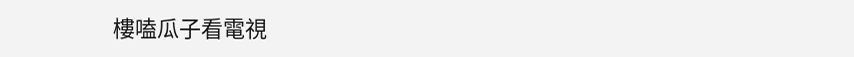樓嗑瓜子看電視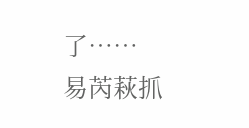了……
易芮萩抓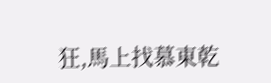狂,馬上找慕東乾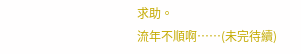求助。
流年不順啊……(未完待續)